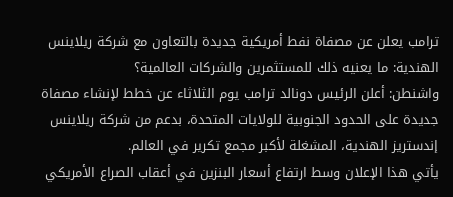ترامب يعلن عن مصفاة نفط أمريكية جديدة بالتعاون مع شركة ريلاينس الهندية: ما يعنيه ذلك للمستثمرين والشركات العالمية؟
واشنطن: أعلن الرئيس دونالد ترامب يوم الثلاثاء عن خطط لإنشاء مصفاة جديدة على الحدود الجنوبية للولايات المتحدة، بدعم من شركة ريلاينس إندستريز الهندية، المشغلة لأكبر مجمع تكرير في العالم.
يأتي هذا الإعلان وسط ارتفاع أسعار البنزين في أعقاب الصراع الأمريكي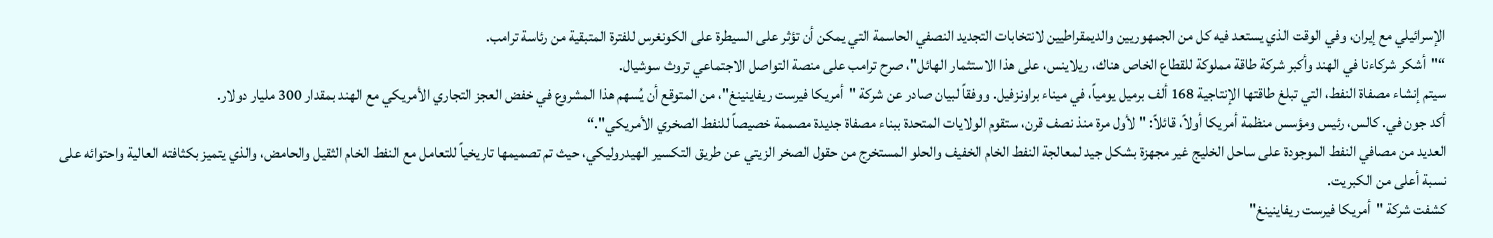الإسرائيلي مع إيران، وفي الوقت الذي يستعد فيه كل من الجمهوريين والديمقراطيين لانتخابات التجديد النصفي الحاسمة التي يمكن أن تؤثر على السيطرة على الكونغرس للفترة المتبقية من رئاسة ترامب.
“"أشكر شركاءنا في الهند وأكبر شركة طاقة مملوكة للقطاع الخاص هناك، ريلاينس، على هذا الاستثمار الهائل"، صرح ترامب على منصة التواصل الاجتماعي تروث سوشيال.
سيتم إنشاء مصفاة النفط، التي تبلغ طاقتها الإنتاجية 168 ألف برميل يومياً، في ميناء براونزفيل. ووفقاً لبيان صادر عن شركة "أمريكا فيرست ريفاينينغ"، من المتوقع أن يُسهم هذا المشروع في خفض العجز التجاري الأمريكي مع الهند بمقدار 300 مليار دولار.
أكد جون في. كالس، رئيس ومؤسس منظمة أمريكا أولاً، قائلاً: "لأول مرة منذ نصف قرن، ستقوم الولايات المتحدة ببناء مصفاة جديدة مصممة خصيصاً للنفط الصخري الأمريكي".“
العديد من مصافي النفط الموجودة على ساحل الخليج غير مجهزة بشكل جيد لمعالجة النفط الخام الخفيف والحلو المستخرج من حقول الصخر الزيتي عن طريق التكسير الهيدروليكي، حيث تم تصميمها تاريخياً للتعامل مع النفط الخام الثقيل والحامض، والذي يتميز بكثافته العالية واحتوائه على نسبة أعلى من الكبريت.
كشفت شركة "أمريكا فيرست ريفاينينغ"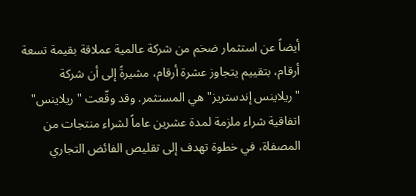أيضاً عن استثمار ضخم من شركة عالمية عملاقة بقيمة تسعة أرقام، بتقييم يتجاوز عشرة أرقام، مشيرةً إلى أن شركة "ريلاينس إندستريز" هي المستثمر. وقد وقّعت "ريلاينس" اتفاقية شراء ملزمة لمدة عشرين عاماً لشراء منتجات من المصفاة، في خطوة تهدف إلى تقليص الفائض التجاري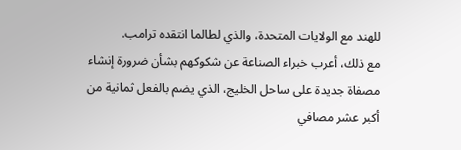للهند مع الولايات المتحدة، والذي لطالما انتقده ترامب.
مع ذلك، أعرب خبراء الصناعة عن شكوكهم بشأن ضرورة إنشاء مصفاة جديدة على ساحل الخليج، الذي يضم بالفعل ثمانية من أكبر عشر مصافي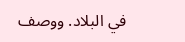في البلاد. ووصف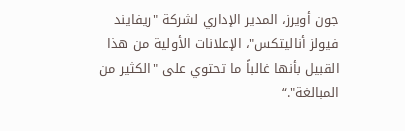جون أويرز، المدير الإداري لشركة "ريفايند فيولز أناليتكس"، الإعلانات الأولية من هذا القبيل بأنها غالباً ما تحتوي على "الكثير من المبالغة".“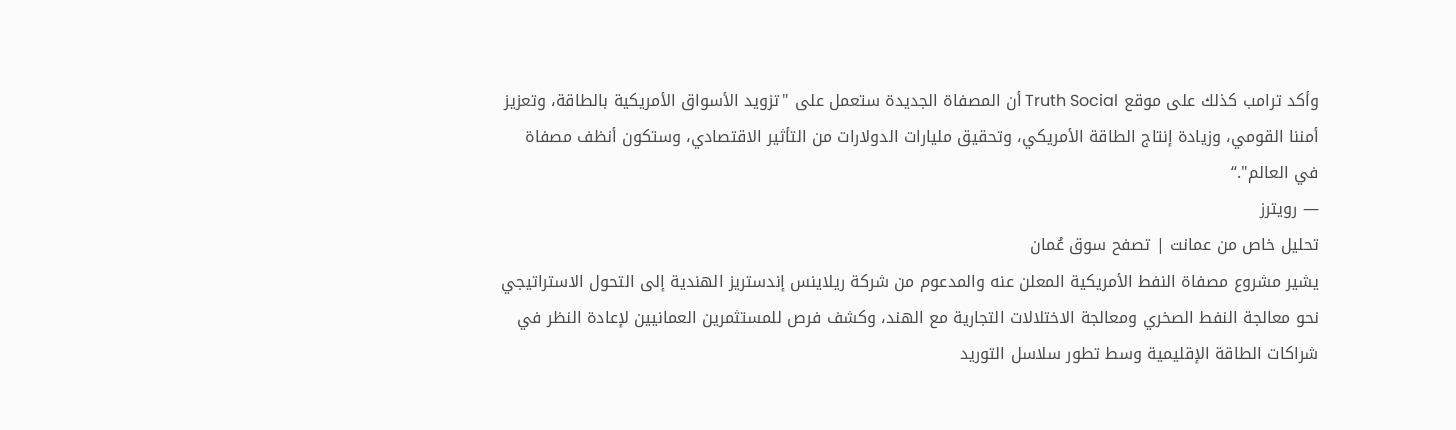وأكد ترامب كذلك على موقع Truth Social أن المصفاة الجديدة ستعمل على "تزويد الأسواق الأمريكية بالطاقة، وتعزيز أمننا القومي، وزيادة إنتاج الطاقة الأمريكي، وتحقيق مليارات الدولارات من التأثير الاقتصادي، وستكون أنظف مصفاة في العالم".“
— رويترز
تحليل خاص من عمانت | تصفح سوق عُمان
يشير مشروع مصفاة النفط الأمريكية المعلن عنه والمدعوم من شركة ريلاينس إندستريز الهندية إلى التحول الاستراتيجي نحو معالجة النفط الصخري ومعالجة الاختلالات التجارية مع الهند، وكشف فرص للمستثمرين العمانيين لإعادة النظر في شراكات الطاقة الإقليمية وسط تطور سلاسل التوريد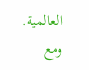العالمية. ومع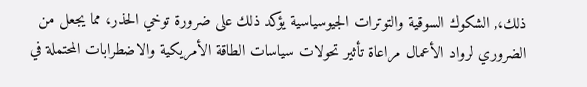ذلك،, الشكوك السوقية والتوترات الجيوسياسية يؤكد ذلك على ضرورة توخي الحذر، مما يجعل من الضروري لرواد الأعمال مراعاة تأثير تحولات سياسات الطاقة الأمريكية والاضطرابات المحتملة في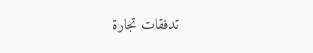تدفقات تجارة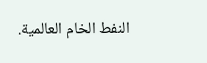النفط الخام العالمية.